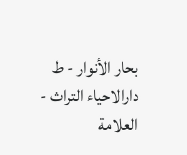بحار الأنوار - ط دارالاحیاء التراث - العلامة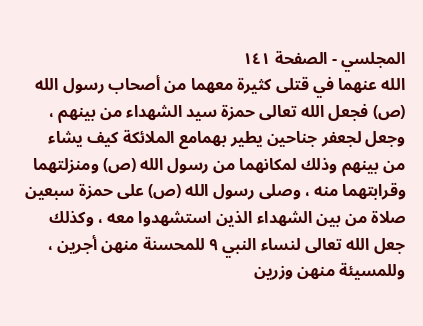المجلسي - الصفحة ١٤١
الله عنهما في قتلى كثيرة معهما من أصحاب رسول الله (ص) فجعل الله تعالى حمزة سيد الشهداء من بينهم ، وجعل لجعفر جناحين يطير بهمامع الملائكة كيف يشاء من بينهم وذلك لمكانهما من رسول الله (ص) ومنزلتهما وقرابتهما منه ، وصلى رسول الله (ص) على حمزة سبعين صلاة من بين الشهداء الذين استشهدوا معه ، وكذلك جعل الله تعالى لنساء النبي ٩ للمحسنة منهن أجرين ، وللمسيئة منهن وزرين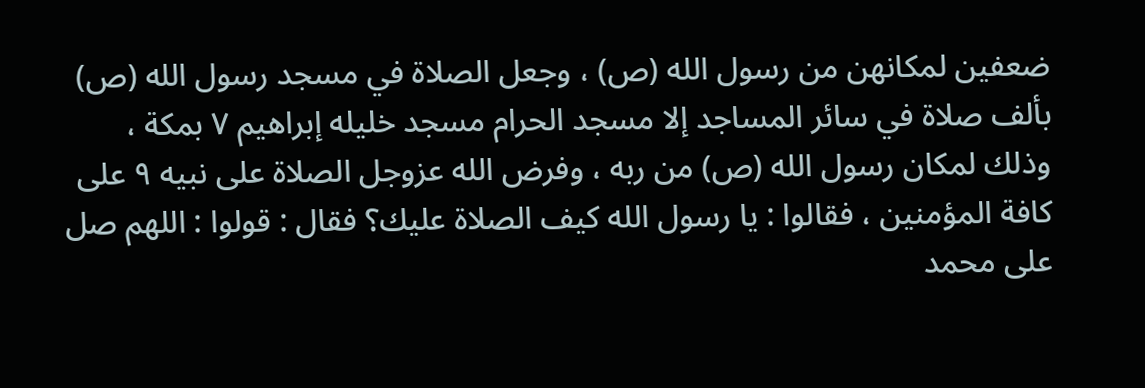ضعفين لمكانهن من رسول الله (ص) ، وجعل الصلاة في مسجد رسول الله (ص) بألف صلاة في سائر المساجد إلا مسجد الحرام مسجد خليله إبراهيم ٧ بمكة ، وذلك لمكان رسول الله (ص) من ربه ، وفرض الله عزوجل الصلاة على نبيه ٩ على كافة المؤمنين ، فقالوا : يا رسول الله كيف الصلاة عليك؟ فقال : قولوا : اللهم صل على محمد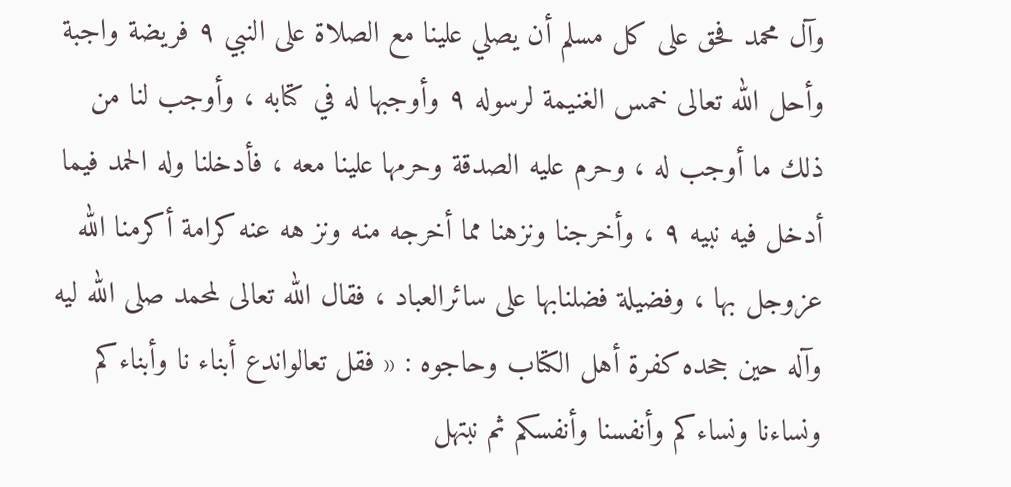وآل محمد فحق على كل مسلم أن يصلي علينا مع الصلاة على النبي ٩ فريضة واجبة
وأحل الله تعالى خمس الغنيمة لرسوله ٩ وأوجبها له في كتابه ، وأوجب لنا من ذلك ما أوجب له ، وحرم عليه الصدقة وحرمها علينا معه ، فأدخلنا وله الحمد فيما أدخل فيه نبيه ٩ ، وأخرجنا ونزهنا مما أخرجه منه ونز هه عنه كرامة أكرمنا الله عزوجل بها ، وفضيلة فضلنابها على سائرالعباد ، فقال الله تعالى لمحمد صلى الله ليه وآله حين جحده كفرة أهل الكتاب وحاجوه : « فقل تعالواندع أبناء نا وأبناءكم ونساءنا ونساءكم وأنفسنا وأنفسكم ثم نبتهل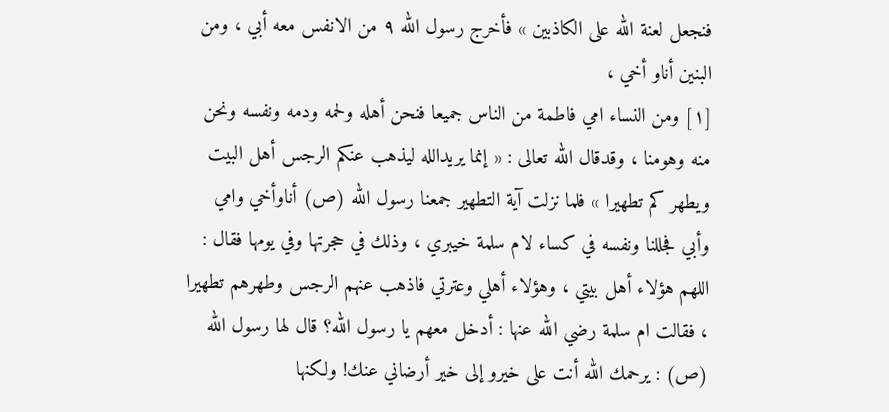فنجعل لعنة الله على الكاذبين » فأخرج رسول الله ٩ من الانفس معه أبي ، ومن البنين أناو أخي ،
[١] ومن النساء امي فاطمة من الناس جميعا فنحن أهله ولحمه ودمه ونفسه ونحن منه وهومنا ، وقدقال الله تعالى : « إنما يريدالله ليذهب عنكم الرجس أهل البيت ويطهر كم تطهيرا » فلما نزلت آية التطهير جمعنا رسول الله (ص) أناوأخي وامي وأبي فجللنا ونفسه في كساء لام سلمة خيبري ، وذلك في حجرتها وفي يومها فقال : اللهم هؤلاء أهل بيتي ، وهؤلاء أهلي وعترتي فاذهب عنهم الرجس وطهرهم تطهيرا ، فقالت ام سلمة رضي الله عنها : أدخل معهم يا رسول الله؟ قال لها رسول الله (ص) : يرحمك الله أنت على خيرو إلى خير أرضاني عنك! ولكنها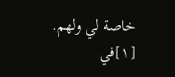خاصة لي ولهم.
[١]في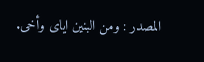المصدر : ومن البنين اياى وأخى.